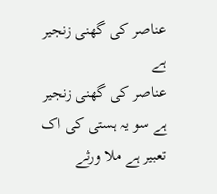عناصر کی گھنی زنجیر ہے
عناصر کی گھنی زنجیر ہے سو یہ ہستی کی اک تعبیر ہے ملا ورثے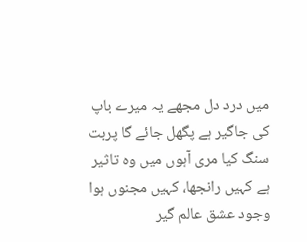میں درد دل مجھے یہ میرے باپ کی جاگیر ہے پگھل جائے گا پربت سنگ کیا مری آہوں میں وہ تاثیر ہے کہیں رانجھا، کہیں مجنوں ہوا وجود عشق عالم گیر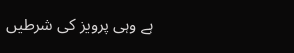ہے وہی پرویز کی شرطیں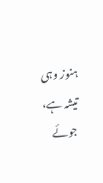ہنوز وہی تیشہ ہے، جوئے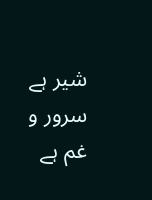شیر ہے سرور و غم ہے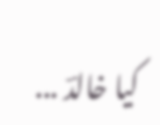کیا خالدؔ ...